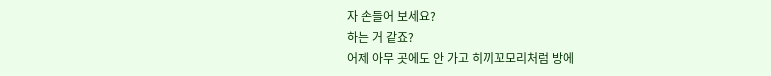자 손들어 보세요?
하는 거 같죠?
어제 아무 곳에도 안 가고 히끼꼬모리처럼 방에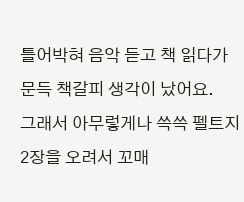틀어박혀 음악 듣고 책 읽다가 문득 책갈피 생각이 났어요.
그래서 아무렇게나 쓱쓱 펠트지 2장을 오려서 꼬매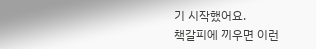기 시작했어요.
책갈피에 끼우면 이런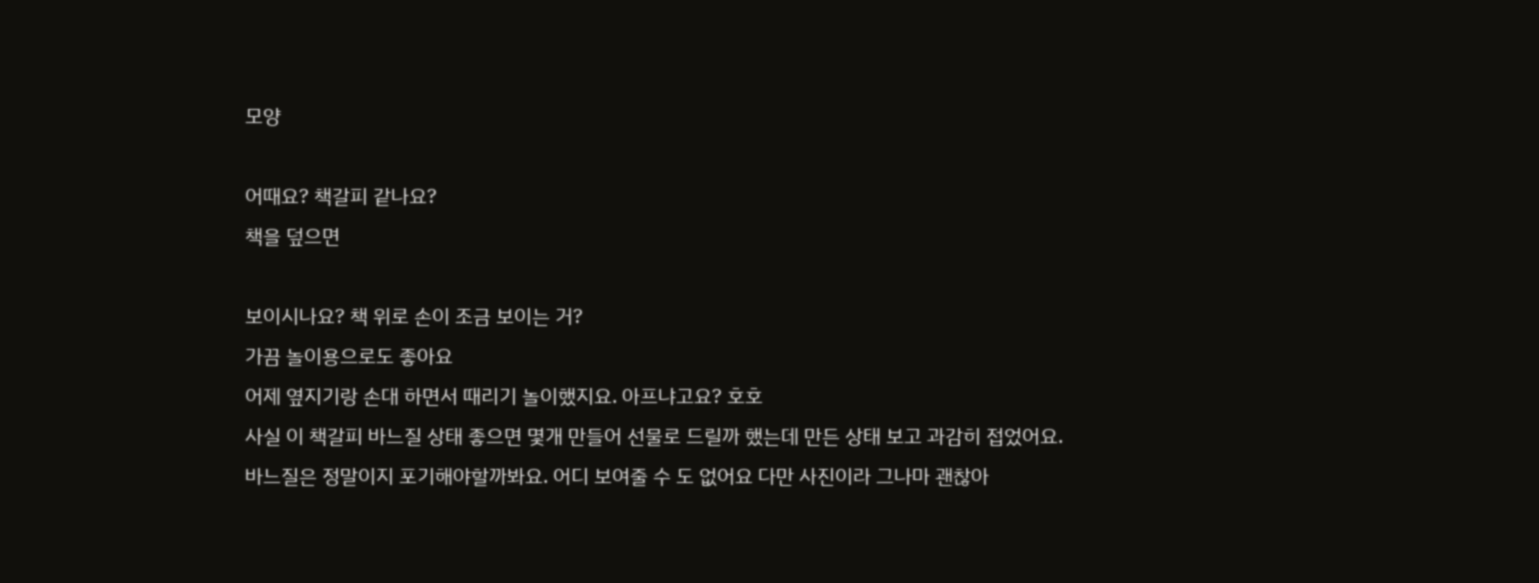모양

어때요? 책갈피 같나요?
책을 덮으면

보이시나요? 책 위로 손이 조금 보이는 거?
가끔 놀이용으로도 좋아요
어제 옆지기랑 손대 하면서 때리기 놀이했지요. 아프냐고요? 호호
사실 이 책갈피 바느질 상태 좋으면 몇개 만들어 선물로 드릴까 했는데 만든 상태 보고 과감히 접었어요.
바느질은 정말이지 포기해야할까봐요. 어디 보여줄 수 도 없어요 다만 사진이라 그나마 괜찮아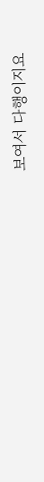보여서 다행이지요